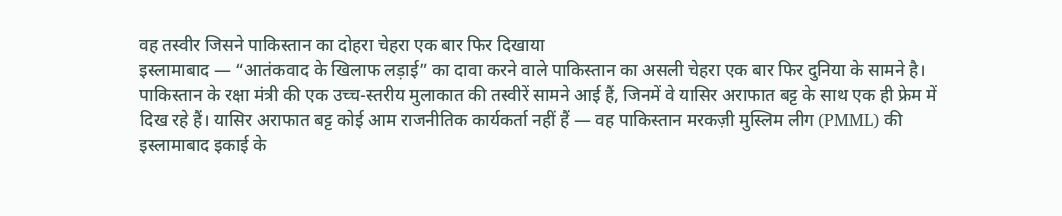वह तस्वीर जिसने पाकिस्तान का दोहरा चेहरा एक बार फिर दिखाया
इस्लामाबाद — “आतंकवाद के खिलाफ लड़ाई” का दावा करने वाले पाकिस्तान का असली चेहरा एक बार फिर दुनिया के सामने है। पाकिस्तान के रक्षा मंत्री की एक उच्च-स्तरीय मुलाकात की तस्वीरें सामने आई हैं, जिनमें वे यासिर अराफात बट्ट के साथ एक ही फ्रेम में दिख रहे हैं। यासिर अराफात बट्ट कोई आम राजनीतिक कार्यकर्ता नहीं हैं — वह पाकिस्तान मरकज़ी मुस्लिम लीग (PMML) की इस्लामाबाद इकाई के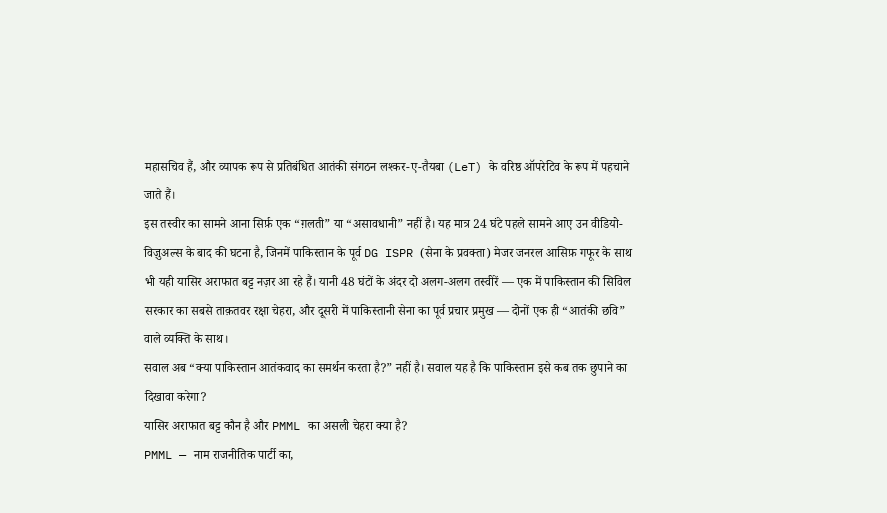महासचिव हैं, और व्यापक रूप से प्रतिबंधित आतंकी संगठन लश्कर-ए-तैयबा (LeT) के वरिष्ठ ऑपरेटिव के रूप में पहचाने जाते हैं।
इस तस्वीर का सामने आना सिर्फ़ एक “ग़लती” या “असावधानी” नहीं है। यह मात्र 24 घंटे पहले सामने आए उन वीडियो-विज़ुअल्स के बाद की घटना है, जिनमें पाकिस्तान के पूर्व DG ISPR (सेना के प्रवक्ता) मेजर जनरल आसिफ़ गफूर के साथ भी यही यासिर अराफात बट्ट नज़र आ रहे हैं। यानी 48 घंटों के अंदर दो अलग-अलग तस्वीरें — एक में पाकिस्तान की सिविल सरकार का सबसे ताक़तवर रक्षा चेहरा, और दूसरी में पाकिस्तानी सेना का पूर्व प्रचार प्रमुख — दोनों एक ही “आतंकी छवि” वाले व्यक्ति के साथ।
सवाल अब “क्या पाकिस्तान आतंकवाद का समर्थन करता है?” नहीं है। सवाल यह है कि पाकिस्तान इसे कब तक छुपाने का दिखावा करेगा?
यासिर अराफात बट्ट कौन है और PMML का असली चेहरा क्या है?
PMML — नाम राजनीतिक पार्टी का,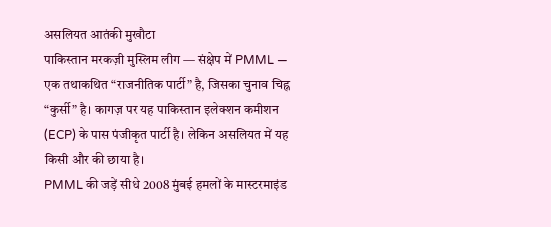असलियत आतंकी मुखौटा
पाकिस्तान मरकज़ी मुस्लिम लीग — संक्षेप में PMML — एक तथाकथित “राजनीतिक पार्टी” है, जिसका चुनाव चिह्न “कुर्सी” है। कागज़ पर यह पाकिस्तान इलेक्शन कमीशन (ECP) के पास पंजीकृत पार्टी है। लेकिन असलियत में यह किसी और की छाया है।
PMML की जड़ें सीधे 2008 मुंबई हमलों के मास्टरमाइंड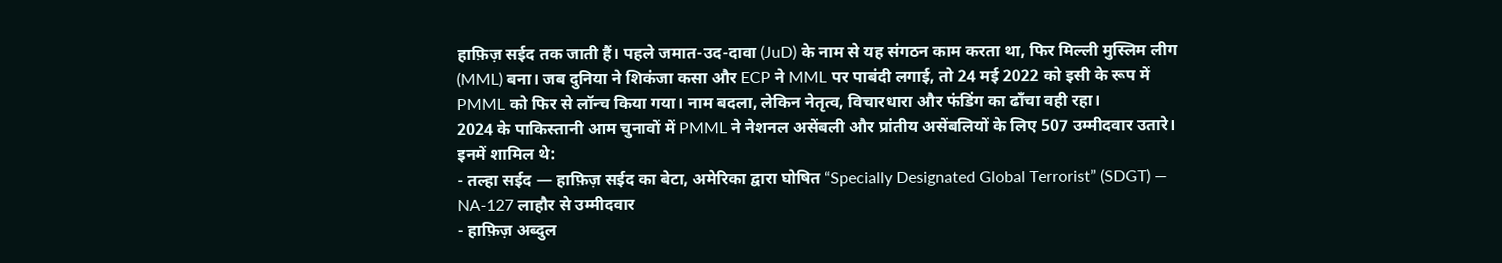हाफ़िज़ सईद तक जाती हैं। पहले जमात-उद-दावा (JuD) के नाम से यह संगठन काम करता था, फिर मिल्ली मुस्लिम लीग (MML) बना। जब दुनिया ने शिकंजा कसा और ECP ने MML पर पाबंदी लगाई, तो 24 मई 2022 को इसी के रूप में PMML को फिर से लॉन्च किया गया। नाम बदला, लेकिन नेतृत्व, विचारधारा और फंडिंग का ढाँचा वही रहा।
2024 के पाकिस्तानी आम चुनावों में PMML ने नेशनल असेंबली और प्रांतीय असेंबलियों के लिए 507 उम्मीदवार उतारे। इनमें शामिल थे:
- तल्हा सईद — हाफ़िज़ सईद का बेटा, अमेरिका द्वारा घोषित “Specially Designated Global Terrorist” (SDGT) — NA-127 लाहौर से उम्मीदवार
- हाफ़िज़ अब्दुल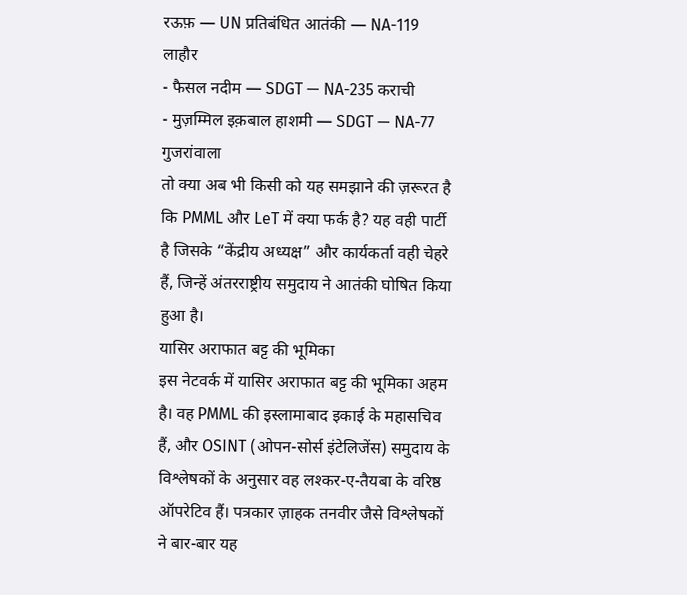रऊफ़ — UN प्रतिबंधित आतंकी — NA-119 लाहौर
- फैसल नदीम — SDGT — NA-235 कराची
- मुज़म्मिल इक़बाल हाशमी — SDGT — NA-77 गुजरांवाला
तो क्या अब भी किसी को यह समझाने की ज़रूरत है कि PMML और LeT में क्या फर्क है? यह वही पार्टी है जिसके “केंद्रीय अध्यक्ष” और कार्यकर्ता वही चेहरे हैं, जिन्हें अंतरराष्ट्रीय समुदाय ने आतंकी घोषित किया हुआ है।
यासिर अराफात बट्ट की भूमिका
इस नेटवर्क में यासिर अराफात बट्ट की भूमिका अहम है। वह PMML की इस्लामाबाद इकाई के महासचिव हैं, और OSINT (ओपन-सोर्स इंटेलिजेंस) समुदाय के विश्लेषकों के अनुसार वह लश्कर-ए-तैयबा के वरिष्ठ ऑपरेटिव हैं। पत्रकार ज़ाहक तनवीर जैसे विश्लेषकों ने बार-बार यह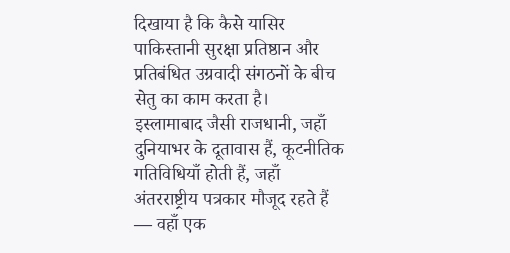दिखाया है कि कैसे यासिर पाकिस्तानी सुरक्षा प्रतिष्ठान और प्रतिबंधित उग्रवादी संगठनों के बीच सेतु का काम करता है।
इस्लामाबाद जैसी राजधानी, जहाँ दुनियाभर के दूतावास हैं, कूटनीतिक गतिविधियाँ होती हैं, जहाँ अंतरराष्ट्रीय पत्रकार मौजूद रहते हैं — वहाँ एक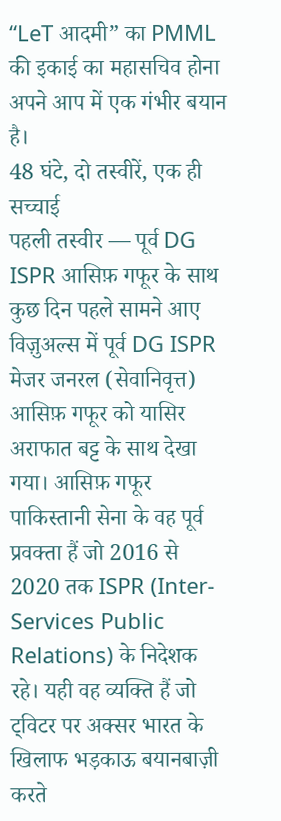“LeT आदमी” का PMML की इकाई का महासचिव होना अपने आप में एक गंभीर बयान है।
48 घंटे, दो तस्वीरें, एक ही सच्चाई
पहली तस्वीर — पूर्व DG ISPR आसिफ़ गफूर के साथ
कुछ दिन पहले सामने आए विज़ुअल्स में पूर्व DG ISPR मेजर जनरल (सेवानिवृत्त) आसिफ़ गफूर को यासिर अराफात बट्ट के साथ देखा गया। आसिफ़ गफूर पाकिस्तानी सेना के वह पूर्व प्रवक्ता हैं जो 2016 से 2020 तक ISPR (Inter-Services Public Relations) के निदेशक रहे। यही वह व्यक्ति हैं जो ट्विटर पर अक्सर भारत के खिलाफ भड़काऊ बयानबाज़ी करते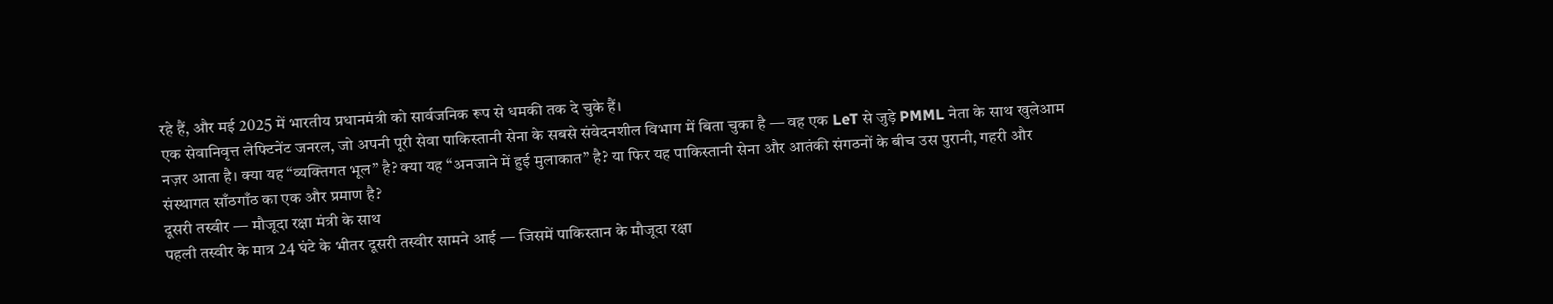रहे हैं, और मई 2025 में भारतीय प्रधानमंत्री को सार्वजनिक रूप से धमकी तक दे चुके हैं।
एक सेवानिवृत्त लेफ्टिनेंट जनरल, जो अपनी पूरी सेवा पाकिस्तानी सेना के सबसे संवेदनशील विभाग में बिता चुका है — वह एक LeT से जुड़े PMML नेता के साथ खुलेआम नज़र आता है। क्या यह “व्यक्तिगत भूल” है? क्या यह “अनजाने में हुई मुलाकात” है? या फिर यह पाकिस्तानी सेना और आतंकी संगठनों के बीच उस पुरानी, गहरी और संस्थागत साँठगाँठ का एक और प्रमाण है?
दूसरी तस्वीर — मौजूदा रक्षा मंत्री के साथ
पहली तस्वीर के मात्र 24 घंटे के भीतर दूसरी तस्वीर सामने आई — जिसमें पाकिस्तान के मौजूदा रक्षा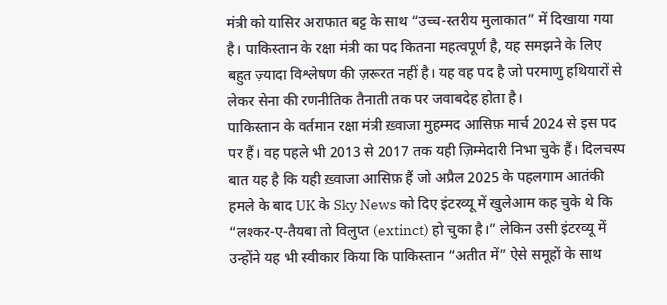मंत्री को यासिर अराफात बट्ट के साथ “उच्च-स्तरीय मुलाकात” में दिखाया गया है। पाकिस्तान के रक्षा मंत्री का पद कितना महत्वपूर्ण है, यह समझने के लिए बहुत ज़्यादा विश्लेषण की ज़रूरत नहीं है। यह वह पद है जो परमाणु हथियारों से लेकर सेना की रणनीतिक तैनाती तक पर जवाबदेह होता है।
पाकिस्तान के वर्तमान रक्षा मंत्री ख़्वाजा मुहम्मद आसिफ़ मार्च 2024 से इस पद पर हैं। वह पहले भी 2013 से 2017 तक यही ज़िम्मेदारी निभा चुके हैं। दिलचस्प बात यह है कि यही ख़्वाजा आसिफ़ हैं जो अप्रैल 2025 के पहलगाम आतंकी हमले के बाद UK के Sky News को दिए इंटरव्यू में खुलेआम कह चुके थे कि “लश्कर-ए-तैयबा तो विलुप्त (extinct) हो चुका है।” लेकिन उसी इंटरव्यू में उन्होंने यह भी स्वीकार किया कि पाकिस्तान “अतीत में” ऐसे समूहों के साथ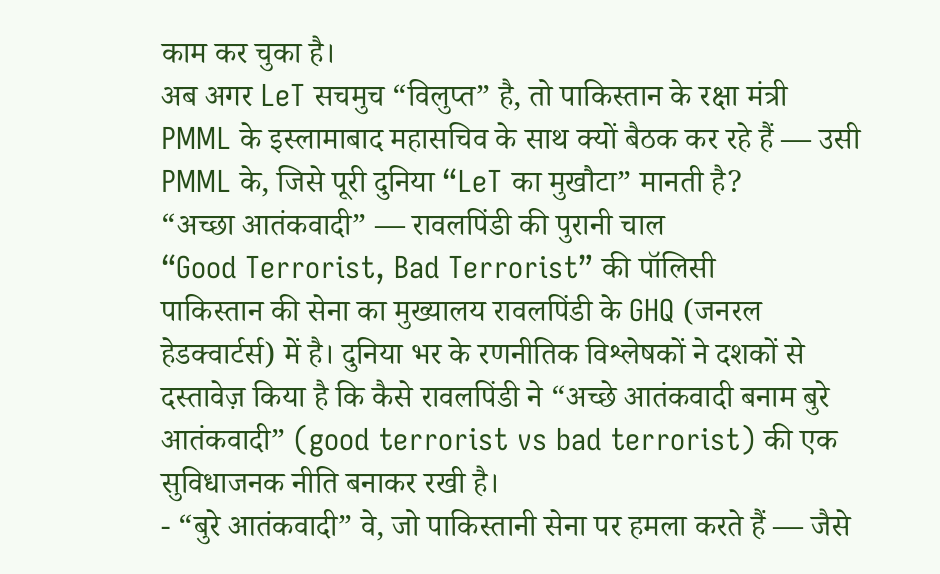काम कर चुका है।
अब अगर LeT सचमुच “विलुप्त” है, तो पाकिस्तान के रक्षा मंत्री PMML के इस्लामाबाद महासचिव के साथ क्यों बैठक कर रहे हैं — उसी PMML के, जिसे पूरी दुनिया “LeT का मुखौटा” मानती है?
“अच्छा आतंकवादी” — रावलपिंडी की पुरानी चाल
“Good Terrorist, Bad Terrorist” की पॉलिसी
पाकिस्तान की सेना का मुख्यालय रावलपिंडी के GHQ (जनरल हेडक्वार्टर्स) में है। दुनिया भर के रणनीतिक विश्लेषकों ने दशकों से दस्तावेज़ किया है कि कैसे रावलपिंडी ने “अच्छे आतंकवादी बनाम बुरे आतंकवादी” (good terrorist vs bad terrorist) की एक सुविधाजनक नीति बनाकर रखी है।
- “बुरे आतंकवादी” वे, जो पाकिस्तानी सेना पर हमला करते हैं — जैसे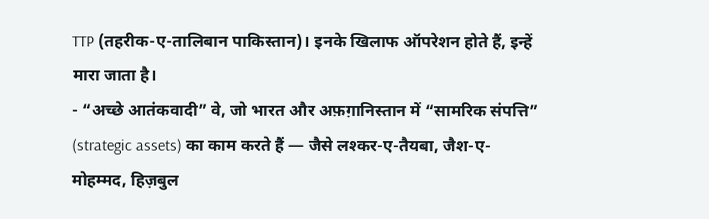TTP (तहरीक-ए-तालिबान पाकिस्तान)। इनके खिलाफ ऑपरेशन होते हैं, इन्हें मारा जाता है।
- “अच्छे आतंकवादी” वे, जो भारत और अफ़ग़ानिस्तान में “सामरिक संपत्ति” (strategic assets) का काम करते हैं — जैसे लश्कर-ए-तैयबा, जैश-ए-मोहम्मद, हिज़बुल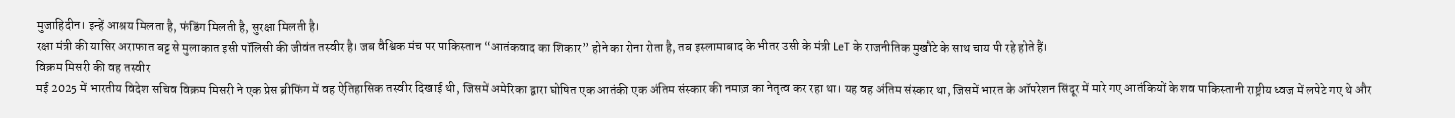मुजाहिदीन। इन्हें आश्रय मिलता है, फंडिंग मिलती है, सुरक्षा मिलती है।
रक्षा मंत्री की यासिर अराफात बट्ट से मुलाकात इसी पॉलिसी की जीवंत तस्वीर है। जब वैश्विक मंच पर पाकिस्तान “आतंकवाद का शिकार” होने का रोना रोता है, तब इस्लामाबाद के भीतर उसी के मंत्री LeT के राजनीतिक मुखौटे के साथ चाय पी रहे होते हैं।
विक्रम मिसरी की वह तस्वीर
मई 2025 में भारतीय विदेश सचिव विक्रम मिसरी ने एक प्रेस ब्रीफिंग में वह ऐतिहासिक तस्वीर दिखाई थी, जिसमें अमेरिका द्वारा घोषित एक आतंकी एक अंतिम संस्कार की नमाज़ का नेतृत्व कर रहा था। यह वह अंतिम संस्कार था, जिसमें भारत के ऑपरेशन सिंदूर में मारे गए आतंकियों के शव पाकिस्तानी राष्ट्रीय ध्वज में लपेटे गए थे और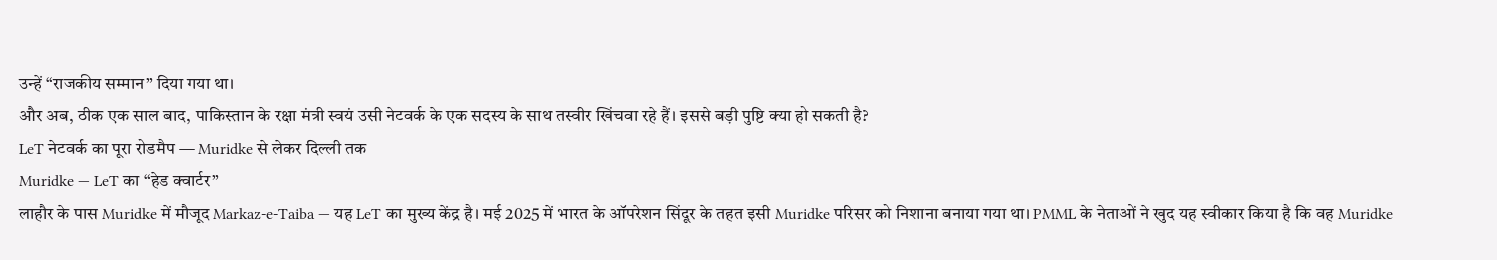उन्हें “राजकीय सम्मान” दिया गया था।
और अब, ठीक एक साल बाद, पाकिस्तान के रक्षा मंत्री स्वयं उसी नेटवर्क के एक सदस्य के साथ तस्वीर खिंचवा रहे हैं। इससे बड़ी पुष्टि क्या हो सकती है?
LeT नेटवर्क का पूरा रोडमैप — Muridke से लेकर दिल्ली तक
Muridke — LeT का “हेड क्वार्टर”
लाहौर के पास Muridke में मौजूद Markaz-e-Taiba — यह LeT का मुख्य केंद्र है। मई 2025 में भारत के ऑपरेशन सिंदूर के तहत इसी Muridke परिसर को निशाना बनाया गया था। PMML के नेताओं ने खुद यह स्वीकार किया है कि वह Muridke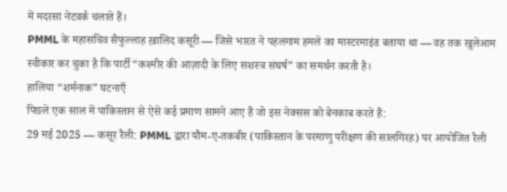में मदरसा नेटवर्क चलाते हैं।
PMML के महासचिव सैफुल्लाह ख़ालिद कसूरी — जिसे भारत ने पहलगाम हमले का मास्टरमाइंड बताया था — वह तक खुलेआम स्वीकार कर चुका है कि पार्टी “कश्मीर की आज़ादी के लिए सशस्त्र संघर्ष” का समर्थन करती है।
हालिया “शर्मनाक” घटनाएँ
पिछले एक साल में पाकिस्तान से ऐसे कई प्रमाण सामने आए हैं जो इस नेक्सस को बेनकाब करते हैं:
29 मई 2025 — कसूर रैली: PMML द्वारा यौम-ए-तकबीर (पाकिस्तान के परमाणु परीक्षण की सालगिरह) पर आयोजित रैली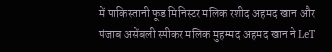में पाकिस्तानी फूड मिनिस्टर मलिक रशीद अहमद खान और पंजाब असेंबली स्पीकर मलिक मुहम्मद अहमद खान ने LeT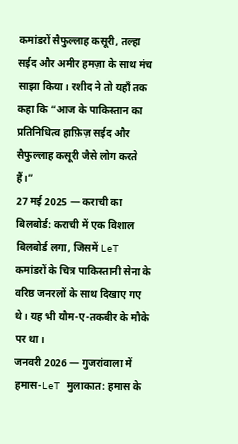कमांडरों सैफुल्लाह कसूरी, तल्हा सईद और अमीर हमज़ा के साथ मंच साझा किया। रशीद ने तो यहाँ तक कहा कि “आज के पाकिस्तान का प्रतिनिधित्व हाफ़िज़ सईद और सैफुल्लाह कसूरी जैसे लोग करते हैं।”
27 मई 2025 — कराची का बिलबोर्ड: कराची में एक विशाल बिलबोर्ड लगा, जिसमें LeT कमांडरों के चित्र पाकिस्तानी सेना के वरिष्ठ जनरलों के साथ दिखाए गए थे। यह भी यौम-ए-तकबीर के मौके पर था।
जनवरी 2026 — गुजरांवाला में हमास-LeT मुलाकात: हमास के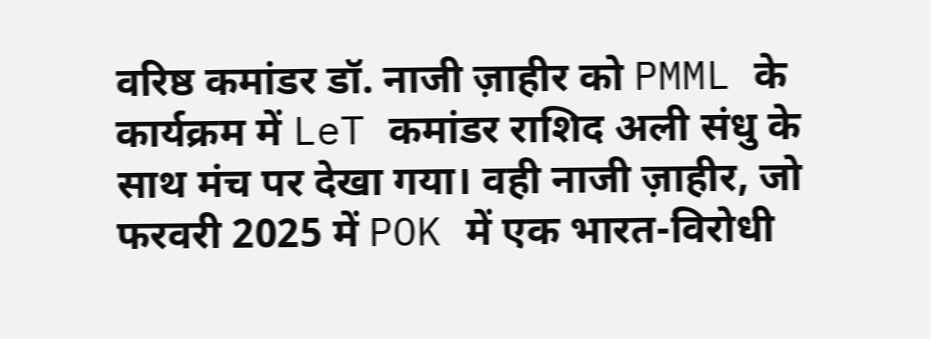वरिष्ठ कमांडर डॉ. नाजी ज़ाहीर को PMML के कार्यक्रम में LeT कमांडर राशिद अली संधु के साथ मंच पर देखा गया। वही नाजी ज़ाहीर, जो फरवरी 2025 में POK में एक भारत-विरोधी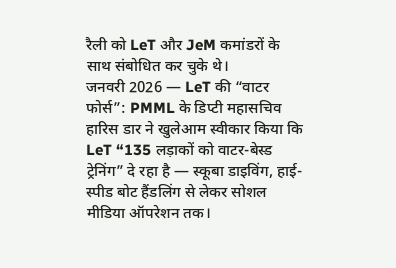रैली को LeT और JeM कमांडरों के साथ संबोधित कर चुके थे।
जनवरी 2026 — LeT की “वाटर फोर्स”: PMML के डिप्टी महासचिव हारिस डार ने खुलेआम स्वीकार किया कि LeT “135 लड़ाकों को वाटर-बेस्ड ट्रेनिंग” दे रहा है — स्कूबा डाइविंग, हाई-स्पीड बोट हैंडलिंग से लेकर सोशल मीडिया ऑपरेशन तक।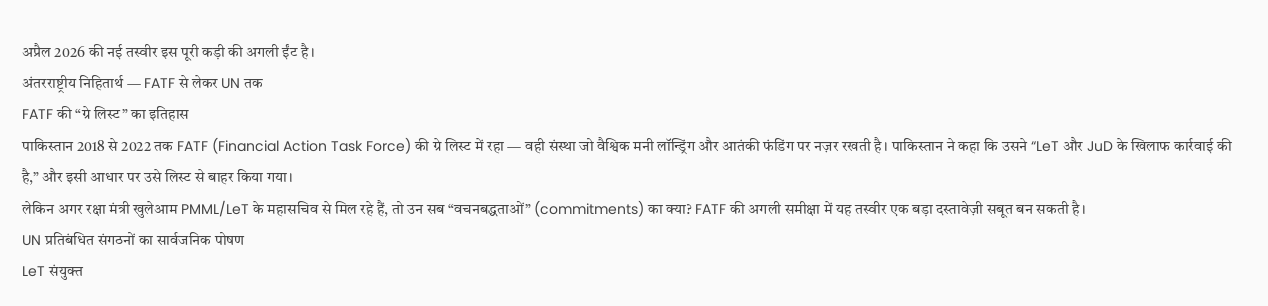अप्रैल 2026 की नई तस्वीर इस पूरी कड़ी की अगली ईंट है।
अंतरराष्ट्रीय निहितार्थ — FATF से लेकर UN तक
FATF की “ग्रे लिस्ट” का इतिहास
पाकिस्तान 2018 से 2022 तक FATF (Financial Action Task Force) की ग्रे लिस्ट में रहा — वही संस्था जो वैश्विक मनी लॉन्ड्रिंग और आतंकी फंडिंग पर नज़र रखती है। पाकिस्तान ने कहा कि उसने “LeT और JuD के खिलाफ कार्रवाई की है,” और इसी आधार पर उसे लिस्ट से बाहर किया गया।
लेकिन अगर रक्षा मंत्री खुलेआम PMML/LeT के महासचिव से मिल रहे हैं, तो उन सब “वचनबद्धताओं” (commitments) का क्या? FATF की अगली समीक्षा में यह तस्वीर एक बड़ा दस्तावेज़ी सबूत बन सकती है।
UN प्रतिबंधित संगठनों का सार्वजनिक पोषण
LeT संयुक्त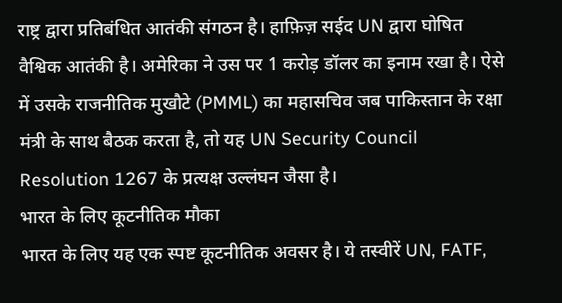राष्ट्र द्वारा प्रतिबंधित आतंकी संगठन है। हाफ़िज़ सईद UN द्वारा घोषित वैश्विक आतंकी है। अमेरिका ने उस पर 1 करोड़ डॉलर का इनाम रखा है। ऐसे में उसके राजनीतिक मुखौटे (PMML) का महासचिव जब पाकिस्तान के रक्षा मंत्री के साथ बैठक करता है, तो यह UN Security Council Resolution 1267 के प्रत्यक्ष उल्लंघन जैसा है।
भारत के लिए कूटनीतिक मौका
भारत के लिए यह एक स्पष्ट कूटनीतिक अवसर है। ये तस्वीरें UN, FATF,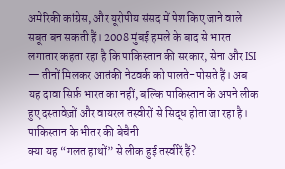अमेरिकी कांग्रेस, और यूरोपीय संसद में पेश किए जाने वाले सबूत बन सकती हैं। 2008 मुंबई हमले के बाद से भारत लगातार कहता रहा है कि पाकिस्तान की सरकार, सेना और ISI — तीनों मिलकर आतंकी नेटवर्क को पालते-पोसते हैं। अब यह दावा सिर्फ़ भारत का नहीं, बल्कि पाकिस्तान के अपने लीक हुए दस्तावेज़ों और वायरल तस्वीरों से सिद्ध होता जा रहा है।
पाकिस्तान के भीतर की बेचैनी
क्या यह “गलत हाथों” से लीक हुई तस्वीरें हैं?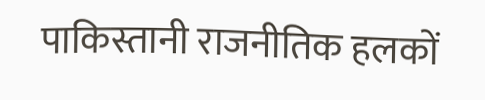पाकिस्तानी राजनीतिक हलकों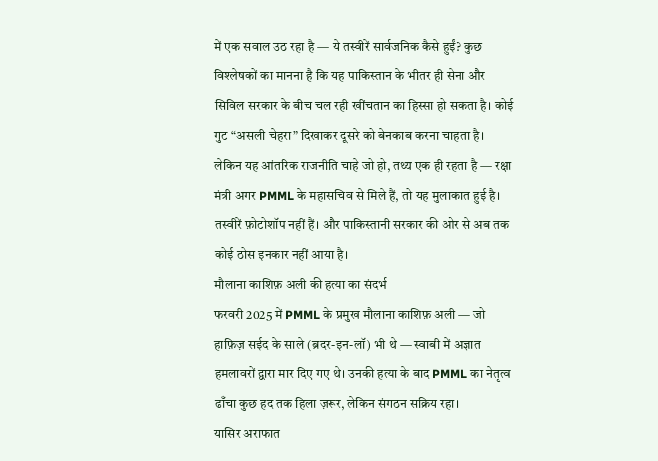में एक सवाल उठ रहा है — ये तस्वीरें सार्वजनिक कैसे हुईं? कुछ विश्लेषकों का मानना है कि यह पाकिस्तान के भीतर ही सेना और सिविल सरकार के बीच चल रही खींचतान का हिस्सा हो सकता है। कोई गुट “असली चेहरा” दिखाकर दूसरे को बेनकाब करना चाहता है।
लेकिन यह आंतरिक राजनीति चाहे जो हो, तथ्य एक ही रहता है — रक्षा मंत्री अगर PMML के महासचिव से मिले हैं, तो यह मुलाकात हुई है। तस्वीरें फ़ोटोशॉप नहीं हैं। और पाकिस्तानी सरकार की ओर से अब तक कोई ठोस इनकार नहीं आया है।
मौलाना काशिफ़ अली की हत्या का संदर्भ
फरवरी 2025 में PMML के प्रमुख मौलाना काशिफ़ अली — जो हाफ़िज़ सईद के साले (ब्रदर-इन-लॉ) भी थे — स्वाबी में अज्ञात हमलावरों द्वारा मार दिए गए थे। उनकी हत्या के बाद PMML का नेतृत्व ढाँचा कुछ हद तक हिला ज़रूर, लेकिन संगठन सक्रिय रहा।
यासिर अराफात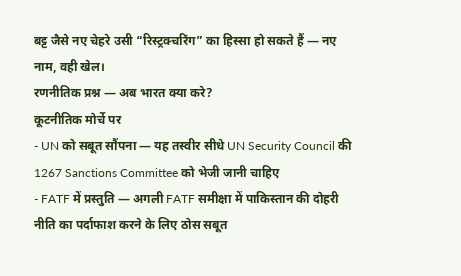बट्ट जैसे नए चेहरे उसी “रिस्ट्रक्चरिंग” का हिस्सा हो सकते हैं — नए नाम, वही खेल।
रणनीतिक प्रश्न — अब भारत क्या करे?
कूटनीतिक मोर्चे पर
- UN को सबूत सौंपना — यह तस्वीर सीधे UN Security Council की 1267 Sanctions Committee को भेजी जानी चाहिए
- FATF में प्रस्तुति — अगली FATF समीक्षा में पाकिस्तान की दोहरी नीति का पर्दाफाश करने के लिए ठोस सबूत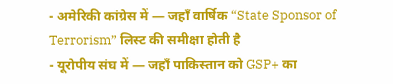- अमेरिकी कांग्रेस में — जहाँ वार्षिक “State Sponsor of Terrorism” लिस्ट की समीक्षा होती है
- यूरोपीय संघ में — जहाँ पाकिस्तान को GSP+ का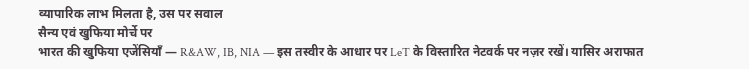व्यापारिक लाभ मिलता है, उस पर सवाल
सैन्य एवं खुफिया मोर्चे पर
भारत की खुफिया एजेंसियाँ — R&AW, IB, NIA — इस तस्वीर के आधार पर LeT के विस्तारित नेटवर्क पर नज़र रखें। यासिर अराफात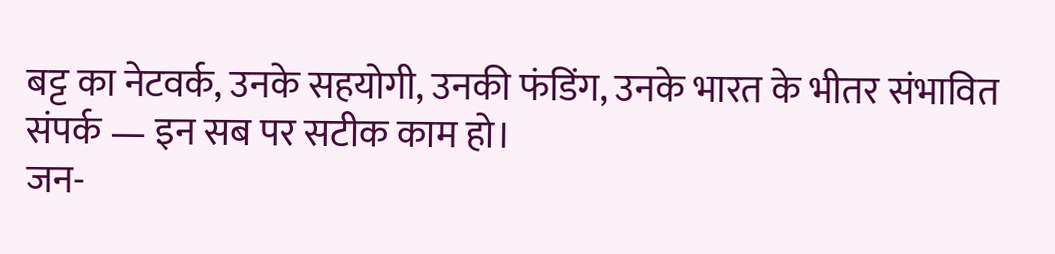बट्ट का नेटवर्क, उनके सहयोगी, उनकी फंडिंग, उनके भारत के भीतर संभावित संपर्क — इन सब पर सटीक काम हो।
जन-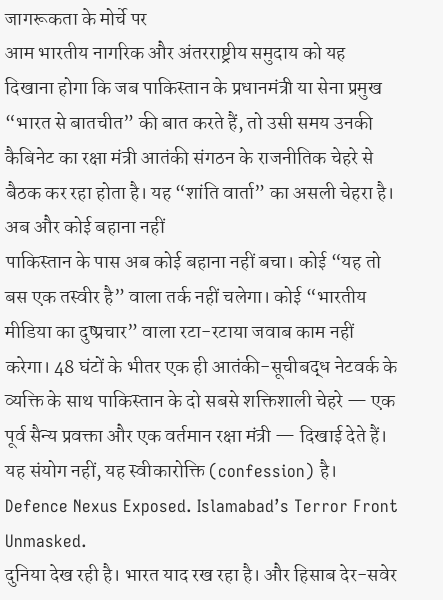जागरूकता के मोर्चे पर
आम भारतीय नागरिक और अंतरराष्ट्रीय समुदाय को यह दिखाना होगा कि जब पाकिस्तान के प्रधानमंत्री या सेना प्रमुख “भारत से बातचीत” की बात करते हैं, तो उसी समय उनकी कैबिनेट का रक्षा मंत्री आतंकी संगठन के राजनीतिक चेहरे से बैठक कर रहा होता है। यह “शांति वार्ता” का असली चेहरा है।
अब और कोई बहाना नहीं
पाकिस्तान के पास अब कोई बहाना नहीं बचा। कोई “यह तो बस एक तस्वीर है” वाला तर्क नहीं चलेगा। कोई “भारतीय मीडिया का दुष्प्रचार” वाला रटा-रटाया जवाब काम नहीं करेगा। 48 घंटों के भीतर एक ही आतंकी-सूचीबद्ध नेटवर्क के व्यक्ति के साथ पाकिस्तान के दो सबसे शक्तिशाली चेहरे — एक पूर्व सैन्य प्रवक्ता और एक वर्तमान रक्षा मंत्री — दिखाई देते हैं। यह संयोग नहीं, यह स्वीकारोक्ति (confession) है।
Defence Nexus Exposed. Islamabad’s Terror Front Unmasked.
दुनिया देख रही है। भारत याद रख रहा है। और हिसाब देर-सवेर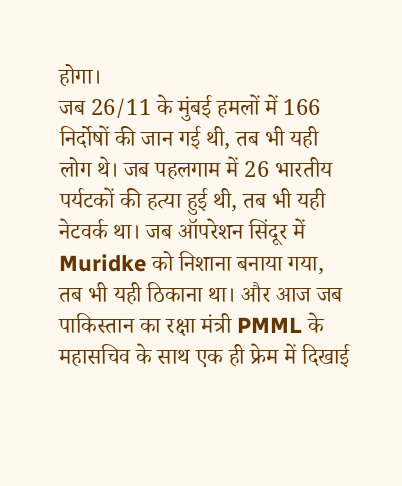होगा।
जब 26/11 के मुंबई हमलों में 166 निर्दोषों की जान गई थी, तब भी यही लोग थे। जब पहलगाम में 26 भारतीय पर्यटकों की हत्या हुई थी, तब भी यही नेटवर्क था। जब ऑपरेशन सिंदूर में Muridke को निशाना बनाया गया, तब भी यही ठिकाना था। और आज जब पाकिस्तान का रक्षा मंत्री PMML के महासचिव के साथ एक ही फ्रेम में दिखाई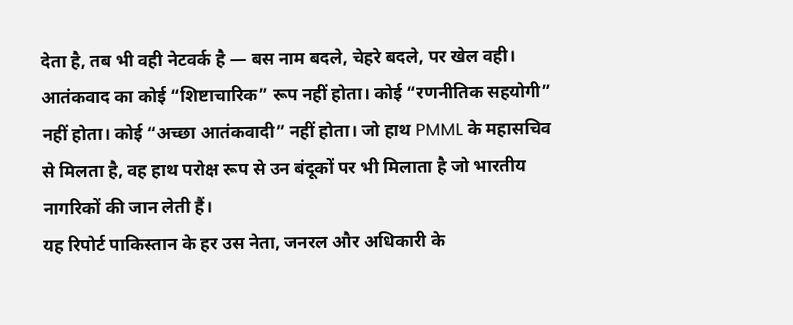देता है, तब भी वही नेटवर्क है — बस नाम बदले, चेहरे बदले, पर खेल वही।
आतंकवाद का कोई “शिष्टाचारिक” रूप नहीं होता। कोई “रणनीतिक सहयोगी” नहीं होता। कोई “अच्छा आतंकवादी” नहीं होता। जो हाथ PMML के महासचिव से मिलता है, वह हाथ परोक्ष रूप से उन बंदूकों पर भी मिलाता है जो भारतीय नागरिकों की जान लेती हैं।
यह रिपोर्ट पाकिस्तान के हर उस नेता, जनरल और अधिकारी के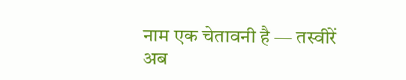नाम एक चेतावनी है — तस्वीरें अब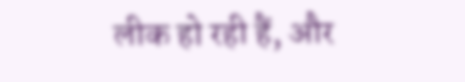लीक हो रही हैं, और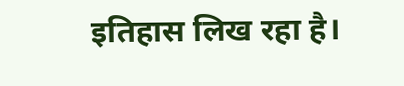इतिहास लिख रहा है।